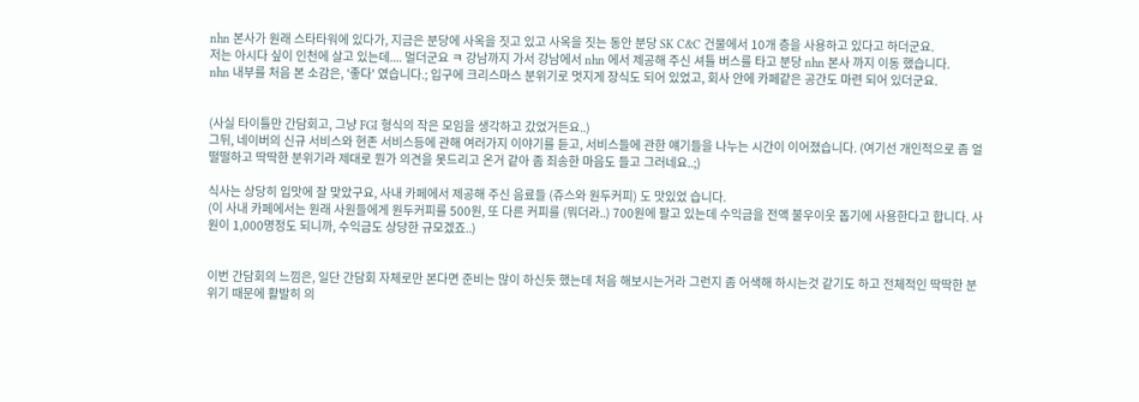nhn 본사가 원래 스타타워에 있다가, 지금은 분당에 사옥을 짓고 있고 사옥을 짓는 동안 분당 SK C&C 건물에서 10개 층을 사용하고 있다고 하더군요.
저는 아시다 싶이 인천에 살고 있는데.... 멀더군요 ㅋ 강남까지 가서 강남에서 nhn 에서 제공해 주신 셔틀 버스를 타고 분당 nhn 본사 까지 이동 했습니다.
nhn 내부를 처음 본 소감은, '좋다' 였습니다.; 입구에 크리스마스 분위기로 멋지게 장식도 되어 있었고, 회사 안에 카페같은 공간도 마련 되어 있더군요.


(사실 타이틀만 간담회고, 그냥 FGI 형식의 작은 모임을 생각하고 갔었거든요..)
그뒤, 네이버의 신규 서비스와 현존 서비스등에 관해 여러가지 이야기를 듣고, 서비스들에 관한 얘기들을 나누는 시간이 이어졌습니다. (여기선 개인적으로 좀 얼떨떨하고 딱딱한 분위기라 제대로 뭔가 의견을 못드리고 온거 같아 좀 죄송한 마음도 들고 그러네요..;)

식사는 상당히 입맛에 잘 맞았구요, 사내 카페에서 제공해 주신 음료들 (쥬스와 원두커피) 도 맛있었 습니다.
(이 사내 카페에서는 원래 사원들에게 원두커피를 500원, 또 다른 커피를 (뭐더라..) 700원에 팔고 있는데 수익금을 전액 불우이웃 돕기에 사용한다고 합니다. 사원이 1,000명정도 되니까, 수익금도 상당한 규모겠죠..)


이번 간담회의 느낌은, 일단 간담회 자체로만 본다면 준비는 많이 하신듯 했는데 처음 해보시는거라 그런지 좀 어색해 하시는것 같기도 하고 전체적인 딱딱한 분위기 때문에 활발히 의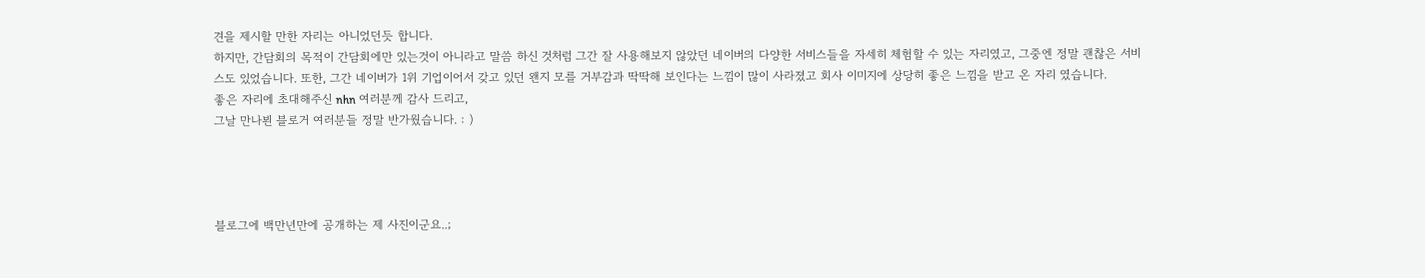견을 제시할 만한 자리는 아니었던듯 합니다.
하지만, 간담회의 목적이 간담회에만 있는것이 아니라고 말씀 하신 것처럼 그간 잘 사용해보지 않았던 네이버의 다양한 서비스들을 자세히 체험할 수 있는 자리였고, 그중엔 정말 괜찮은 서비스도 있었습니다. 또한, 그간 네이버가 1위 기업이어서 갖고 있던 왠지 모를 거부감과 딱딱해 보인다는 느낌이 많이 사라졌고 회사 이미지에 상당히 좋은 느낌을 받고 온 자리 였습니다.
좋은 자리에 초대해주신 nhn 여러분께 감사 드리고,
그날 만나뵌 블로거 여러분들 정말 반가웠습니다. : )




블로그에 백만년만에 공개하는 제 사진이군요..;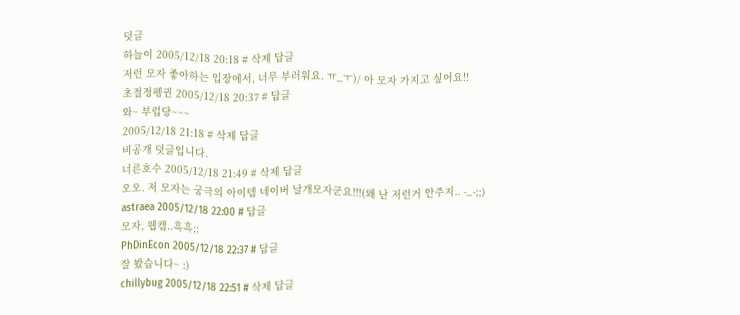덧글
하늘이 2005/12/18 20:18 # 삭제 답글
저런 모자 좋아하는 입장에서, 너무 부러워요. ㅠ_ㅜ)/ 아 모자 가지고 싶어요!!
초절정펭귄 2005/12/18 20:37 # 답글
와~ 부럽당~~~
2005/12/18 21:18 # 삭제 답글
비공개 덧글입니다.
너른호수 2005/12/18 21:49 # 삭제 답글
오오. 저 모자는 궁극의 아이템 네이버 날개모자군요!!!(왜 난 저런거 안주지.. -_-;;)
astraea 2005/12/18 22:00 # 답글
모자, 웹캠..흑흑;;
PhDinEcon 2005/12/18 22:37 # 답글
잘 봤습니다~ :)
chillybug 2005/12/18 22:51 # 삭제 답글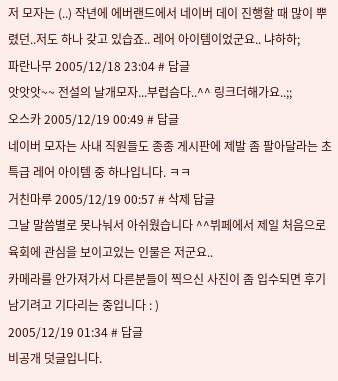저 모자는 (..) 작년에 에버랜드에서 네이버 데이 진행할 때 많이 뿌렸던..저도 하나 갖고 있습죠.. 레어 아이템이었군요.. 냐하하;
파란나무 2005/12/18 23:04 # 답글
앗앗앗~~ 전설의 날개모자...부럽슴다..^^ 링크더해가요..;;
오스카 2005/12/19 00:49 # 답글
네이버 모자는 사내 직원들도 종종 게시판에 제발 좀 팔아달라는 초특급 레어 아이템 중 하나입니다. ㅋㅋ
거친마루 2005/12/19 00:57 # 삭제 답글
그날 말씀별로 못나눠서 아쉬웠습니다 ^^뷔페에서 제일 처음으로 육회에 관심을 보이고있는 인물은 저군요..
카메라를 안가져가서 다른분들이 찍으신 사진이 좀 입수되면 후기 남기려고 기다리는 중입니다 : )
2005/12/19 01:34 # 답글
비공개 덧글입니다.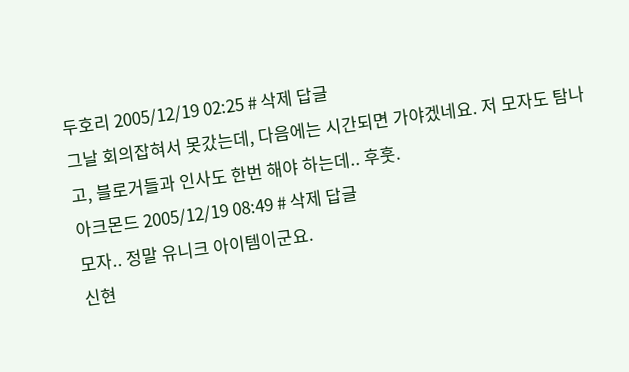두호리 2005/12/19 02:25 # 삭제 답글
그날 회의잡혀서 못갔는데, 다음에는 시간되면 가야겠네요. 저 모자도 탐나고, 블로거들과 인사도 한번 해야 하는데.. 후훗.
아크몬드 2005/12/19 08:49 # 삭제 답글
모자.. 정말 유니크 아이템이군요.
신현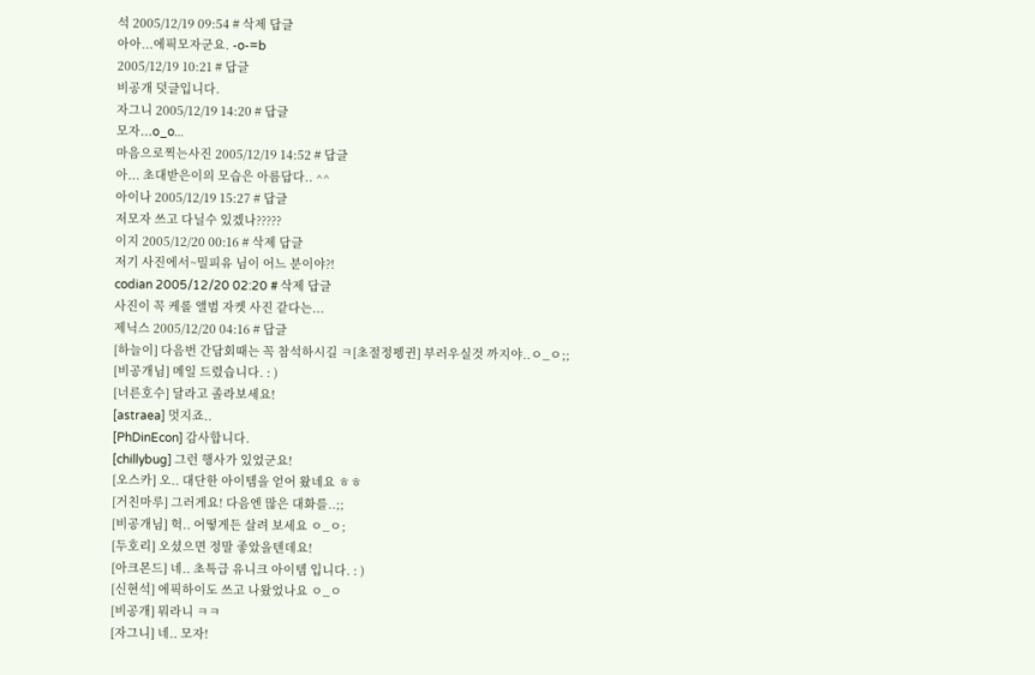석 2005/12/19 09:54 # 삭제 답글
아아...에픽모자군요. -o-=b
2005/12/19 10:21 # 답글
비공개 덧글입니다.
자그니 2005/12/19 14:20 # 답글
모자...o_o...
마음으로찍는사진 2005/12/19 14:52 # 답글
아... 초대받은이의 모습은 아름답다.. ^^
아이나 2005/12/19 15:27 # 답글
저모자 쓰고 다닐수 있겠나?????
이지 2005/12/20 00:16 # 삭제 답글
저기 사진에서~밀피유 님이 어느 분이야?!
codian 2005/12/20 02:20 # 삭제 답글
사진이 꼭 케롤 앨범 자켓 사진 같다는...
제닉스 2005/12/20 04:16 # 답글
[하늘이] 다음번 간담회때는 꼭 참석하시길 ㅋ[초절정펭귄] 부러우실것 까지야..ㅇ_ㅇ;;
[비공개님] 메일 드렸습니다. : )
[너른호수] 달라고 졸라보세요!
[astraea] 멋지죠..
[PhDinEcon] 감사합니다.
[chillybug] 그런 행사가 있었군요!
[오스카] 오.. 대단한 아이템을 얻어 왔네요 ㅎㅎ
[거친마루] 그러게요! 다음엔 많은 대화를..;;
[비공개님] 헉.. 어떻게든 살려 보세요 ㅇ_ㅇ;
[두호리] 오셨으면 정말 좋았을텐데요!
[아크몬드] 네.. 초특급 유니크 아이템 입니다. : )
[신현석] 에픽하이도 쓰고 나왔었나요 ㅇ_ㅇ
[비공개] 뭐라니 ㅋㅋ
[자그니] 네.. 모자!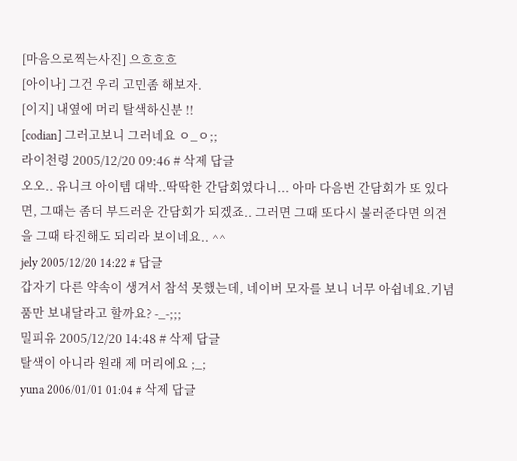[마음으로찍는사진] 으흐흐흐
[아이나] 그건 우리 고민좀 해보자.
[이지] 내옆에 머리 탈색하신분 !!
[codian] 그러고보니 그러네요 ㅇ_ㅇ;;
라이천령 2005/12/20 09:46 # 삭제 답글
오오.. 유니크 아이템 대박..딱딱한 간담회였다니... 아마 다음번 간담회가 또 있다면, 그때는 좀더 부드러운 간담회가 되겠죠.. 그러면 그때 또다시 불러준다면 의견을 그때 타진해도 되리라 보이네요.. ^^
jely 2005/12/20 14:22 # 답글
갑자기 다른 약속이 생겨서 참석 못했는데, 네이버 모자를 보니 너무 아쉽네요.기념품만 보내달라고 할까요? -_-;;;
밀피유 2005/12/20 14:48 # 삭제 답글
탈색이 아니라 원래 제 머리에요 ;_;
yuna 2006/01/01 01:04 # 삭제 답글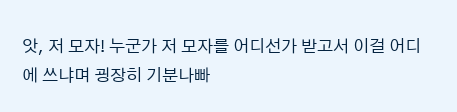앗, 저 모자! 누군가 저 모자를 어디선가 받고서 이걸 어디에 쓰냐며 굉장히 기분나빠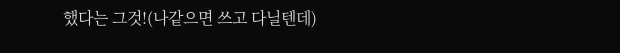했다는 그것!(나같으면 쓰고 다닐텐데)